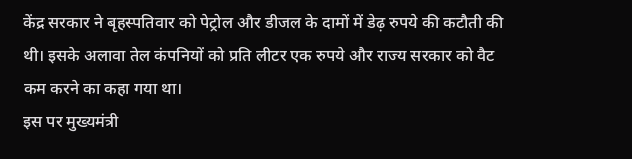केंद्र सरकार ने बृहस्पतिवार को पेट्रोल और डीजल के दामों में डेढ़ रुपये की कटौती की थी। इसके अलावा तेल कंपनियों को प्रति लीटर एक रुपये और राज्य सरकार को वैट कम करने का कहा गया था।
इस पर मुख्यमंत्री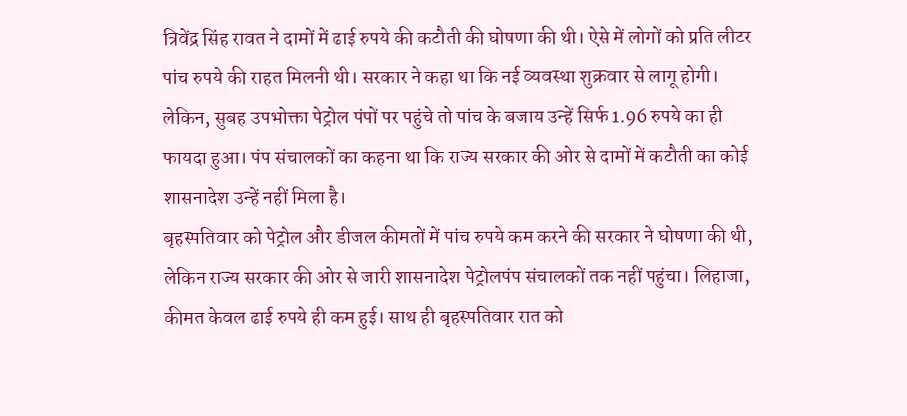त्रिवेंद्र सिंह रावत ने दामों में ढाई रुपये की कटौती की घोषणा की थी। ऐसे में लोगों को प्रति लीटर पांच रुपये की राहत मिलनी थी। सरकार ने कहा था कि नई व्यवस्था शुक्रवार से लागू होगी। लेकिन, सुबह उपभोक्ता पेट्रोल पंपों पर पहुंचे तो पांच के बजाय उन्हें सिर्फ 1.96 रुपये का ही फायदा हुआ। पंप संचालकों का कहना था कि राज्य सरकार की ओर से दामों में कटौती का कोई शासनादेश उन्हें नहीं मिला है।
बृहस्पतिवार को पेट्रोल और डीजल कीमतों में पांच रुपये कम करने की सरकार ने घोषणा की थी, लेकिन राज्य सरकार की ओर से जारी शासनादेश पेट्रोलपंप संचालकों तक नहीं पहुंचा। लिहाजा, कीमत केवल ढाई रुपये ही कम हुई। साथ ही बृहस्पतिवार रात को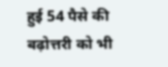हुई 54 पैसे की बढ़ोत्तरी को भी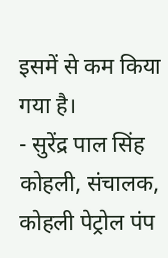इसमें से कम किया गया है।
- सुरेंद्र पाल सिंह कोहली, संचालक, कोहली पेट्रोल पंप